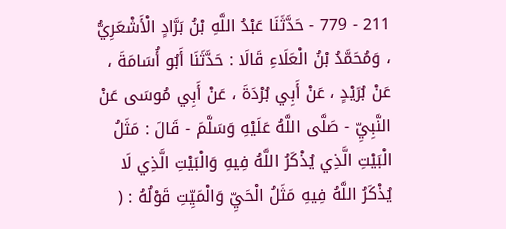211 - 779 - حَدَّثَنَا عَبْدُ اللَّهِ بْنُ بَرَّادٍ الْأَشْعَرِيُّ ، وَمُحَمَّدُ بْنُ الْعَلَاءِ قَالَا : حَدَّثَنَا أَبُو أُسَامَةَ ، عَنْ بُرَيْدٍ ، عَنْ أَبِي بُرْدَةَ ، عَنْ أَبِي مُوسَى عَنْ النَّبِيِّ - صَلَّى اللَّهُ عَلَيْهِ وَسَلَّمَ - قَالَ : مَثَلُ الْبَيْتِ الَّذِي يُذْكَرُ اللَّهُ فِيهِ وَالْبَيْتِ الَّذِي لَا يُذْكَرُ اللَّهُ فِيهِ مَثَلُ الْحَيِّ وَالْمَيِّتِ قَوْلُهُ : (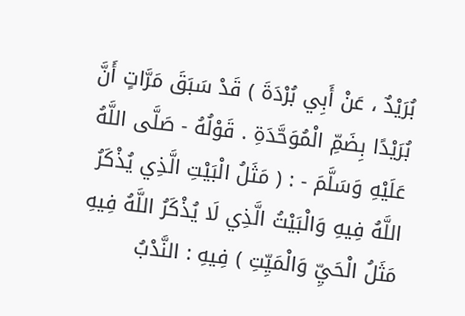بُرَيْدٌ ، عَنْ أَبِي بُرْدَةَ ) قَدْ سَبَقَ مَرَّاتٍ أَنَّ بُرَيْدًا بِضَمِّ الْمُوَحَّدَةِ . قَوْلُهُ - صَلَّى اللَّهُ عَلَيْهِ وَسَلَّمَ - : ( مَثَلُ الْبَيْتِ الَّذِي يُذْكَرُ اللَّهُ فِيهِ وَالْبَيْتُ الَّذِي لَا يُذْكَرُ اللَّهُ فِيهِ مَثَلُ الْحَيِّ وَالْمَيِّتِ ) فِيهِ : النَّدْبُ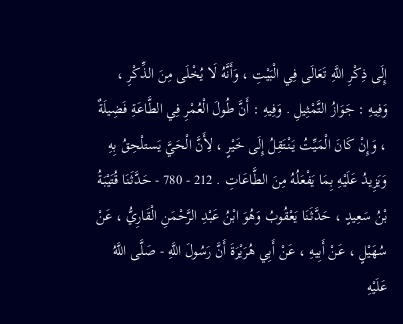إِلَى ذِكْرِ اللَّهِ تَعَالَى فِي الْبَيْتِ ، وَأَنَّهُ لَا يُخْلَى مِنَ الذِّكْرِ ، وَفِيهِ : جَوَازُ التَّمْثِيلِ . وَفِيهِ : أَنَّ طُولَ الْعُمْرِ فِي الطَّاعَةِ فَضِيلَةٌ ، وَإِنْ كَانَ الْمَيِّتُ يَنْتَقِلُ إِلَى خَيْرٍ ، لِأَنَّ الْحَيَّ يَستلْحِقُ بِهِ وَيَزِيدُ عَلَيْهِ بِمَا يَفْعَلُهُ مِنَ الطَّاعَاتِ . 212 - 780 - حَدَّثَنَا قُتَيْبَةُ بْنُ سَعِيدٍ ، حَدَّثَنَا يَعْقُوبُ وَهُوَ ابْنُ عَبْدِ الرَّحْمَنِ الْقَارِيُّ ، عَنْ سُهَيْلٍ ، عَنْ أَبِيهِ ، عَنْ أَبِي هُرَيْرَةَ أَنَّ رَسُولَ اللَّهِ - صَلَّى اللَّهُ عَلَيْهِ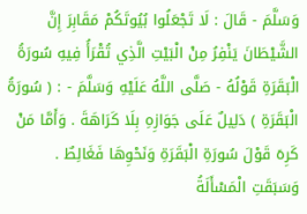وَسَلَّمَ - قَالَ : لَا تَجْعَلُوا بُيُوتَكُمْ مَقَابِرَ إِنَّ الشَّيْطَانَ يَنْفِرُ مِنْ الْبَيْتِ الَّذِي تُقْرَأُ فِيهِ سُورَةُ الْبَقَرَةِ قَوْلُهُ - صَلَّى اللَّهُ عَلَيْهِ وَسَلَّمَ - : ( سُورَةُ الْبَقَرَةِ ) دَلِيلٌ عَلَى جَوَازِهِ بِلَا كَرَاهَةَ . وَأَمَّا مَنْ كَرِهَ قَوْلَ سُورَةِ الْبَقَرَةِ وَنَحْوِهَا فَغَالِطٌ . وَسَبَقَتِ الْمَسْأَلَةُ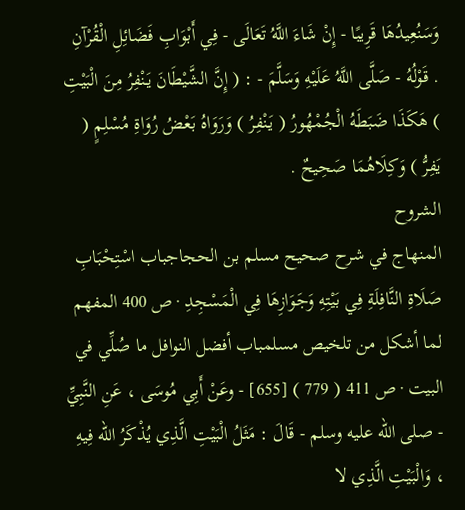وَسَنُعِيدُهَا قَرِيبًا - إِنْ شَاءَ اللَّهُ تَعَالَى - فِي أَبْوَابِ فَضَائِلِ الْقُرْآنِ . قَوْلُهُ - صَلَّى اللَّهُ عَلَيْهِ وَسَلَّمَ - : ( إِنَّ الشَّيْطَانَ يَنْفِرُ مِنَ الْبَيْتِ ) هَكَذَا ضَبَطَهُ الْجُمْهُورُ ( يَنْفِرُ ) وَرَوَاهُ بَعْضُ رُوَاةِ مُسْلِمٍ ( يَفِرُّ ) وَكِلَاهُمَا صَحِيحٌ .
الشروح
المنهاج في شرح صحيح مسلم بن الحجاجباب اسْتِحْبَابِ صَلَاةِ النَّافِلَةِ فِي بَيْتِهِ وَجَوَازِهَا فِي الْمَسْجِدِ · ص 400 المفهم لما أشكل من تلخيص مسلمباب أفضل النوافل ما صُلِّي في البيت · ص 411 ( 779 ) [655] - وعَنْ أَبِي مُوسَى ، عَنِ النَّبِيِّ - صلى الله عليه وسلم - قَالَ : مَثَلُ الْبَيْتِ الَّذِي يُذْكَرُ الله فِيهِ ، وَالْبَيْتِ الَّذِي لا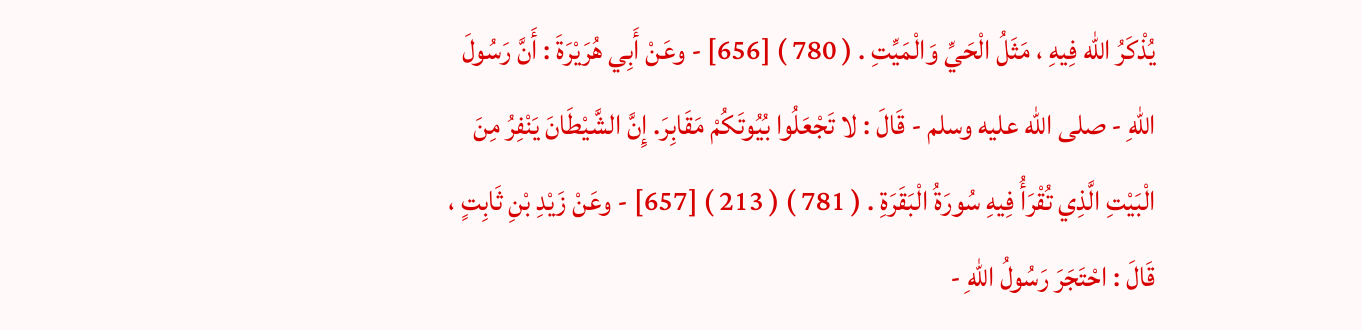يُذْكَرُ الله فِيهِ ، مَثَلُ الْحَيِّ وَالْمَيِّتِ . ( 780 ) [656] - وعَنْ أَبِي هُرَيْرَةَ : أَنَّ رَسُولَ اللهِ - صلى الله عليه وسلم - قَالَ : لا تَجْعَلُوا بُيُوتَكُمْ مَقَابِرَ. إِنَّ الشَّيْطَانَ يَنْفِرُ مِنَ الْبَيْتِ الَّذِي تُقْرَأُ فِيهِ سُورَةُ الْبَقَرَةِ . ( 781 ) ( 213 ) [657] - وعَنْ زَيْدِ بْنِ ثَابِتٍ ، قَالَ : احْتَجَرَ رَسُولُ اللهِ -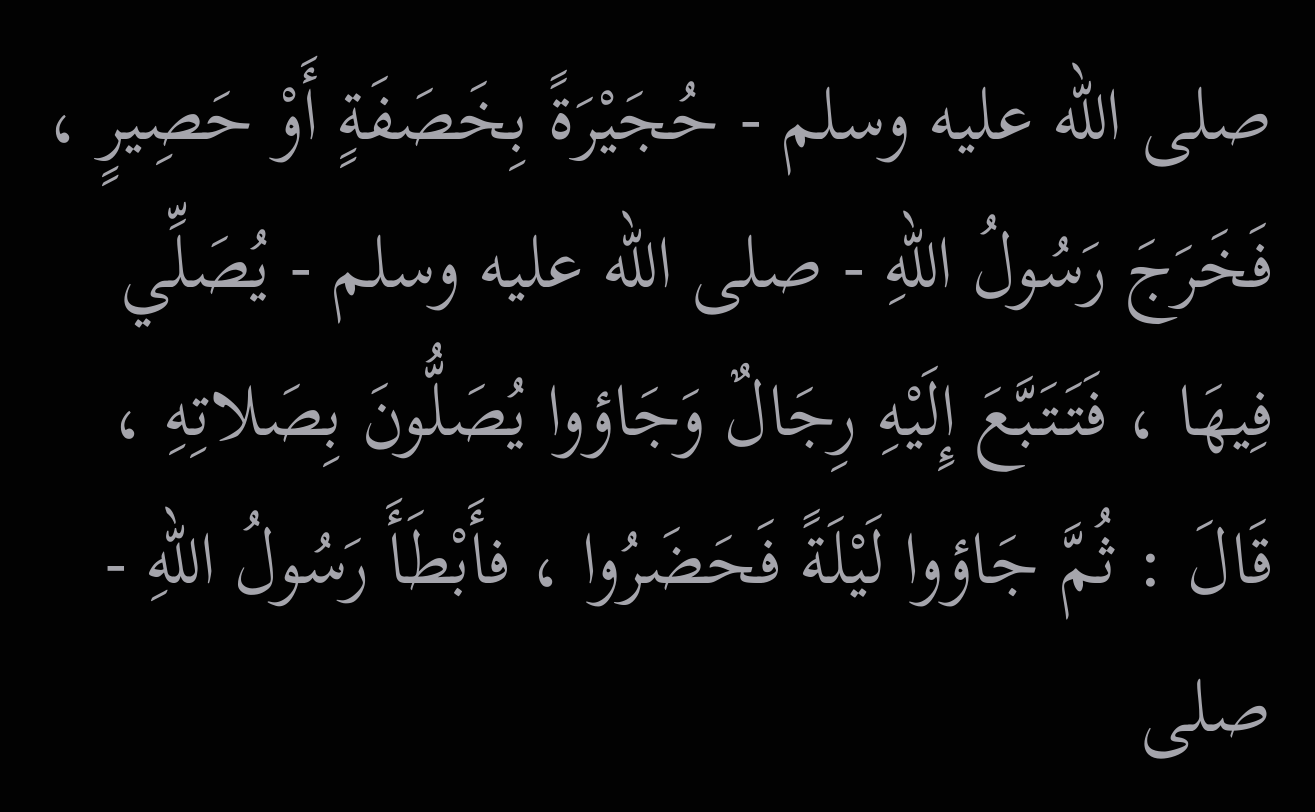صلى الله عليه وسلم - حُجَيْرَةً بِخَصَفَةٍ أَوْ حَصِيرٍ ، فَخَرَجَ رَسُولُ اللهِ - صلى الله عليه وسلم - يُصَلِّي فِيهَا ، فَتَتَبَّعَ إِلَيْهِ رِجَالٌ وَجَاؤوا يُصَلُّونَ بِصَلاتِهِ ، قَالَ : ثُمَّ جَاؤوا لَيْلَةً فَحَضَرُوا ، فأَبْطَأَ رَسُولُ اللهِ - صلى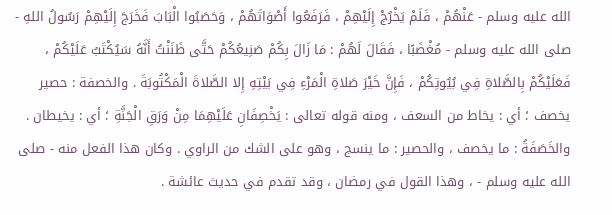الله عليه وسلم - عَنْهُمْ ، فَلَمْ يَخْرُجْ إِلَيْهِمْ ، فَرَفَعُوا أَصْوَاتَهُمْ ، وَحَصَبُوا الْبَابَ فَخَرَجَ إِلَيْهِمْ رَسُولُ اللهِ - صلى الله عليه وسلم - مُغْضَبًا ، فَقَالَ لَهُمْ : مَا زَالَ بِكُمْ صَنِيعُكُمْ حَتَّى ظَنَنْتُ أَنَّهُ سَيُكْتَبُ عَلَيْكُمْ ، فَعَلَيْكُمْ بِالصَّلاةِ فِي بُيُوتِكُمْ ، فَإِنَّ خَيْرَ صَلاةِ الْمَرْءِ فِي بَيْتِهِ إِلا الصَّلاةَ الْمَكْتُوبَةَ . والخصفة : حصير يخصف ؛ أي : يخاط من السعف ، ومنه قوله تعالى : يَخْصِفَانِ عَلَيْهِمَا مِنْ وَرَقِ الْجَنَّةِ ؛ أي : يخيطان . والخَصَفَةُ : ما يخصف ، والحصير : ما ينسج ، وهو على الشك من الراوي . وكان هذا الفعل منه - صلى الله عليه وسلم - ، وهذا القول في رمضان ، وقد تقدم في حديث عائشة .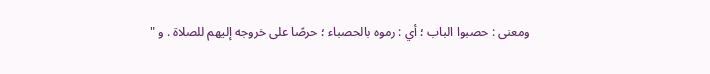ومعنى : حصبوا الباب ؛ أي : رموه بالحصباء ؛ حرصًا على خروجه إليهم للصلاة . و "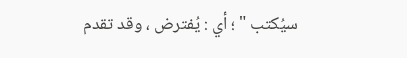سيُكتب " ؛ أي : يُفترض ، وقد تقدم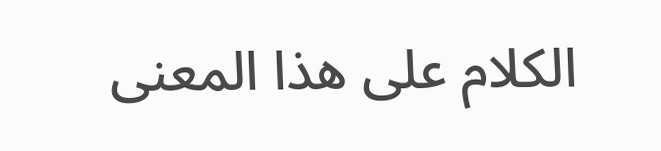الكلام على هذا المعنى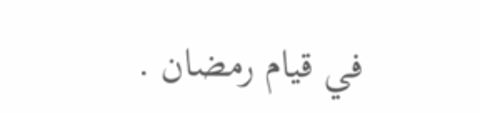في قيام رمضان .